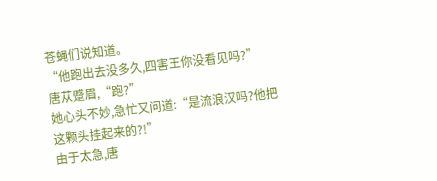苍蝇们说知道。
“他跑出去没多久,四害王你没看见吗?”
唐苁蹙眉,“跑?”
她心头不妙,急忙又问道:“是流浪汉吗?他把这颗头挂起来的?!”
由于太急,唐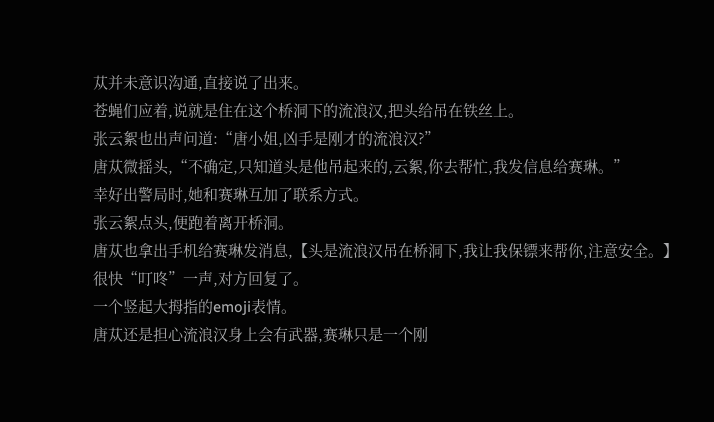苁并未意识沟通,直接说了出来。
苍蝇们应着,说就是住在这个桥洞下的流浪汉,把头给吊在铁丝上。
张云絮也出声问道:“唐小姐,凶手是刚才的流浪汉?”
唐苁微摇头,“不确定,只知道头是他吊起来的,云絮,你去帮忙,我发信息给赛琳。”
幸好出警局时,她和赛琳互加了联系方式。
张云絮点头,便跑着离开桥洞。
唐苁也拿出手机给赛琳发消息,【头是流浪汉吊在桥洞下,我让我保镖来帮你,注意安全。】
很快“叮咚”一声,对方回复了。
一个竖起大拇指的emoji表情。
唐苁还是担心流浪汉身上会有武器,赛琳只是一个刚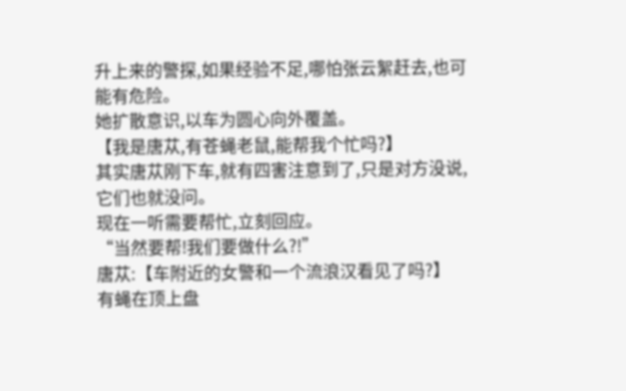升上来的警探,如果经验不足,哪怕张云絮赶去,也可能有危险。
她扩散意识,以车为圆心向外覆盖。
【我是唐苁,有苍蝇老鼠,能帮我个忙吗?】
其实唐苁刚下车,就有四害注意到了,只是对方没说,它们也就没问。
现在一听需要帮忙,立刻回应。
“当然要帮!我们要做什么?!”
唐苁:【车附近的女警和一个流浪汉看见了吗?】
有蝇在顶上盘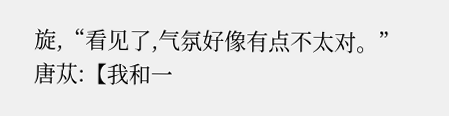旋,“看见了,气氛好像有点不太对。”
唐苁:【我和一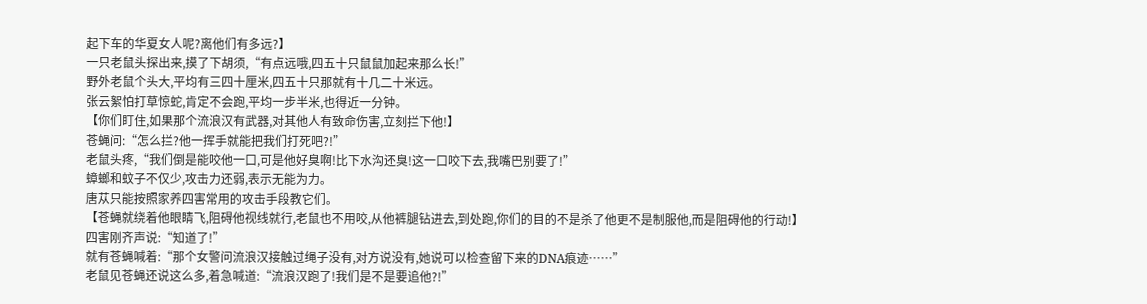起下车的华夏女人呢?离他们有多远?】
一只老鼠头探出来,摸了下胡须,“有点远哦,四五十只鼠鼠加起来那么长!”
野外老鼠个头大,平均有三四十厘米,四五十只那就有十几二十米远。
张云絮怕打草惊蛇,肯定不会跑,平均一步半米,也得近一分钟。
【你们盯住,如果那个流浪汉有武器,对其他人有致命伤害,立刻拦下他!】
苍蝇问:“怎么拦?他一挥手就能把我们打死吧?!”
老鼠头疼,“我们倒是能咬他一口,可是他好臭啊!比下水沟还臭!这一口咬下去,我嘴巴别要了!”
蟑螂和蚊子不仅少,攻击力还弱,表示无能为力。
唐苁只能按照家养四害常用的攻击手段教它们。
【苍蝇就绕着他眼睛飞,阻碍他视线就行,老鼠也不用咬,从他裤腿钻进去,到处跑,你们的目的不是杀了他更不是制服他,而是阻碍他的行动!】
四害刚齐声说:“知道了!”
就有苍蝇喊着:“那个女警问流浪汉接触过绳子没有,对方说没有,她说可以检查留下来的DNA痕迹……”
老鼠见苍蝇还说这么多,着急喊道:“流浪汉跑了!我们是不是要追他?!”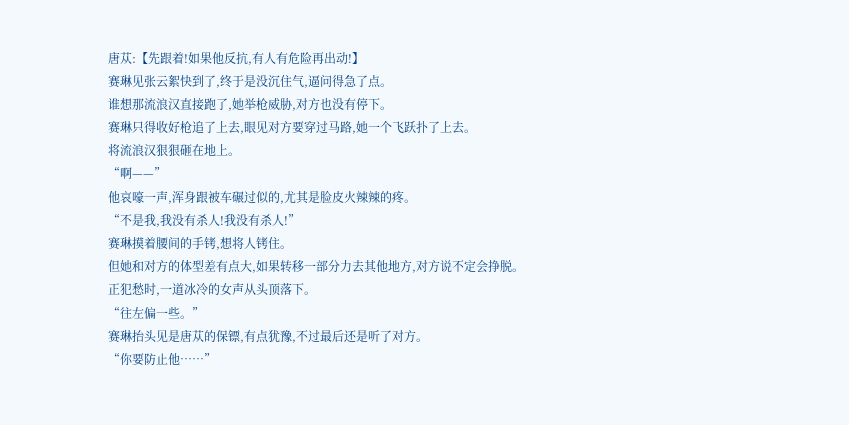唐苁:【先跟着!如果他反抗,有人有危险再出动!】
赛琳见张云絮快到了,终于是没沉住气,逼问得急了点。
谁想那流浪汉直接跑了,她举枪威胁,对方也没有停下。
赛琳只得收好枪追了上去,眼见对方要穿过马路,她一个飞跃扑了上去。
将流浪汉狠狠砸在地上。
“啊——”
他哀嚎一声,浑身跟被车碾过似的,尤其是脸皮火辣辣的疼。
“不是我,我没有杀人!我没有杀人!”
赛琳摸着腰间的手铐,想将人铐住。
但她和对方的体型差有点大,如果转移一部分力去其他地方,对方说不定会挣脱。
正犯愁时,一道冰冷的女声从头顶落下。
“往左偏一些。”
赛琳抬头见是唐苁的保镖,有点犹豫,不过最后还是听了对方。
“你要防止他……”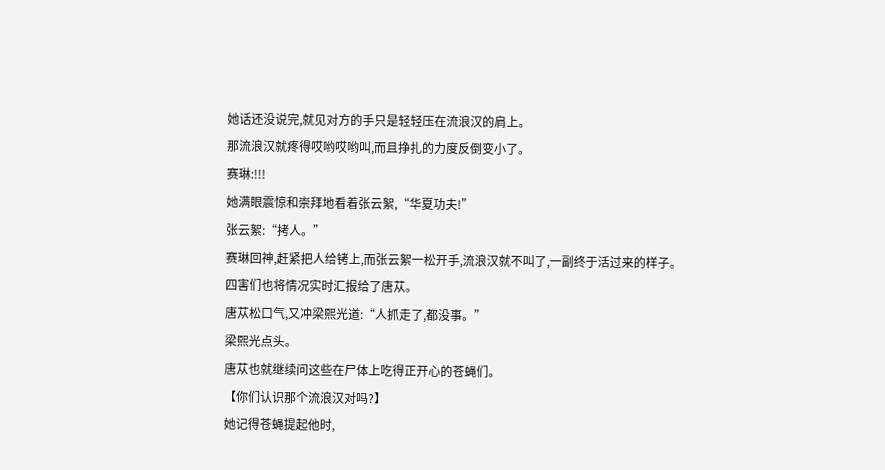她话还没说完,就见对方的手只是轻轻压在流浪汉的肩上。
那流浪汉就疼得哎哟哎哟叫,而且挣扎的力度反倒变小了。
赛琳:!!!
她满眼震惊和崇拜地看着张云絮,“华夏功夫!”
张云絮:“拷人。”
赛琳回神,赶紧把人给铐上,而张云絮一松开手,流浪汉就不叫了,一副终于活过来的样子。
四害们也将情况实时汇报给了唐苁。
唐苁松口气,又冲梁熙光道:“人抓走了,都没事。”
梁熙光点头。
唐苁也就继续问这些在尸体上吃得正开心的苍蝇们。
【你们认识那个流浪汉对吗?】
她记得苍蝇提起他时,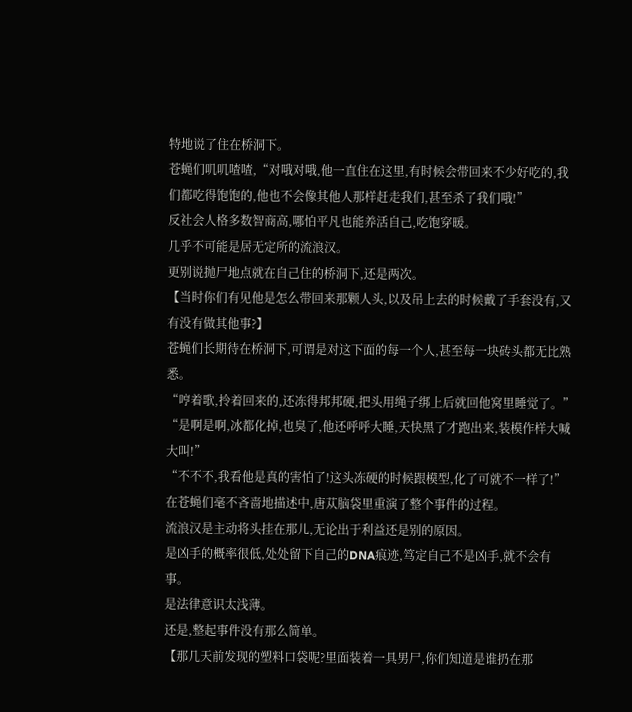特地说了住在桥洞下。
苍蝇们叽叽喳喳,“对哦对哦,他一直住在这里,有时候会带回来不少好吃的,我们都吃得饱饱的,他也不会像其他人那样赶走我们,甚至杀了我们哦!”
反社会人格多数智商高,哪怕平凡也能养活自己,吃饱穿暖。
几乎不可能是居无定所的流浪汉。
更别说抛尸地点就在自己住的桥洞下,还是两次。
【当时你们有见他是怎么带回来那颗人头,以及吊上去的时候戴了手套没有,又有没有做其他事?】
苍蝇们长期待在桥洞下,可谓是对这下面的每一个人,甚至每一块砖头都无比熟悉。
“哼着歌,拎着回来的,还冻得邦邦硬,把头用绳子绑上后就回他窝里睡觉了。”
“是啊是啊,冰都化掉,也臭了,他还呼呼大睡,天快黑了才跑出来,装模作样大喊大叫!”
“不不不,我看他是真的害怕了!这头冻硬的时候跟模型,化了可就不一样了!”
在苍蝇们毫不吝啬地描述中,唐苁脑袋里重演了整个事件的过程。
流浪汉是主动将头挂在那儿,无论出于利益还是别的原因。
是凶手的概率很低,处处留下自己的DNA痕迹,笃定自己不是凶手,就不会有事。
是法律意识太浅薄。
还是,整起事件没有那么简单。
【那几天前发现的塑料口袋呢?里面装着一具男尸,你们知道是谁扔在那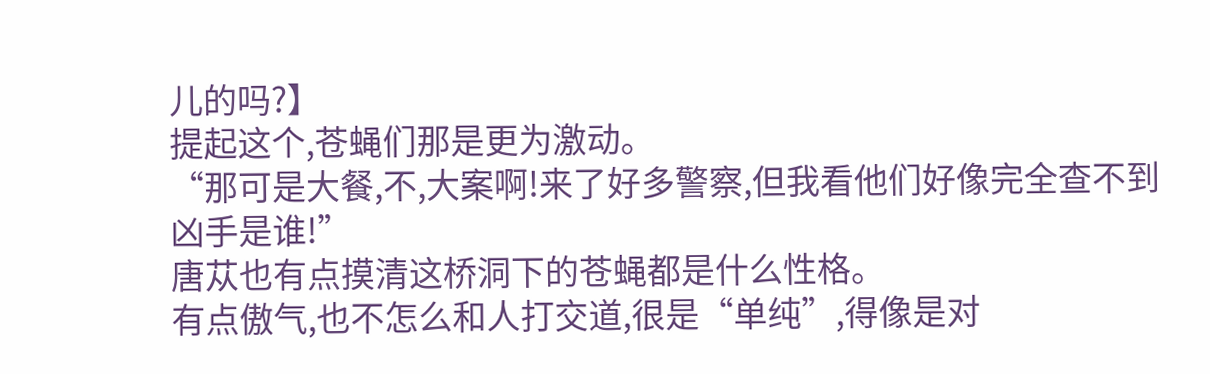儿的吗?】
提起这个,苍蝇们那是更为激动。
“那可是大餐,不,大案啊!来了好多警察,但我看他们好像完全查不到凶手是谁!”
唐苁也有点摸清这桥洞下的苍蝇都是什么性格。
有点傲气,也不怎么和人打交道,很是“单纯”,得像是对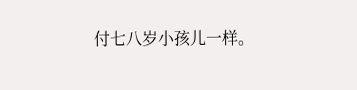付七八岁小孩儿一样。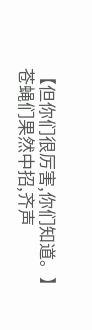【但你们很厉害,你们知道。】
苍蝇们果然中招,齐声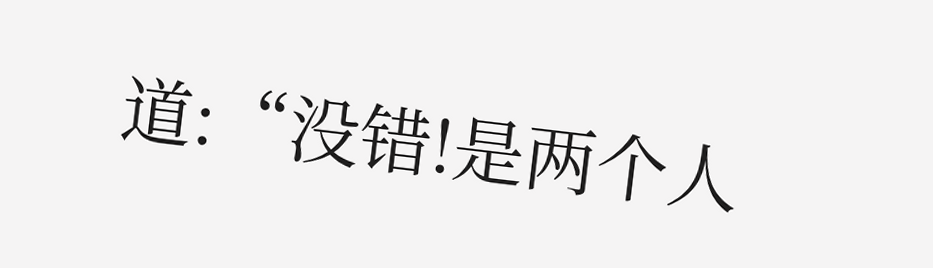道:“没错!是两个人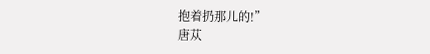抱着扔那儿的!”
唐苁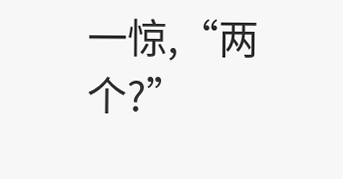一惊,“两个?”